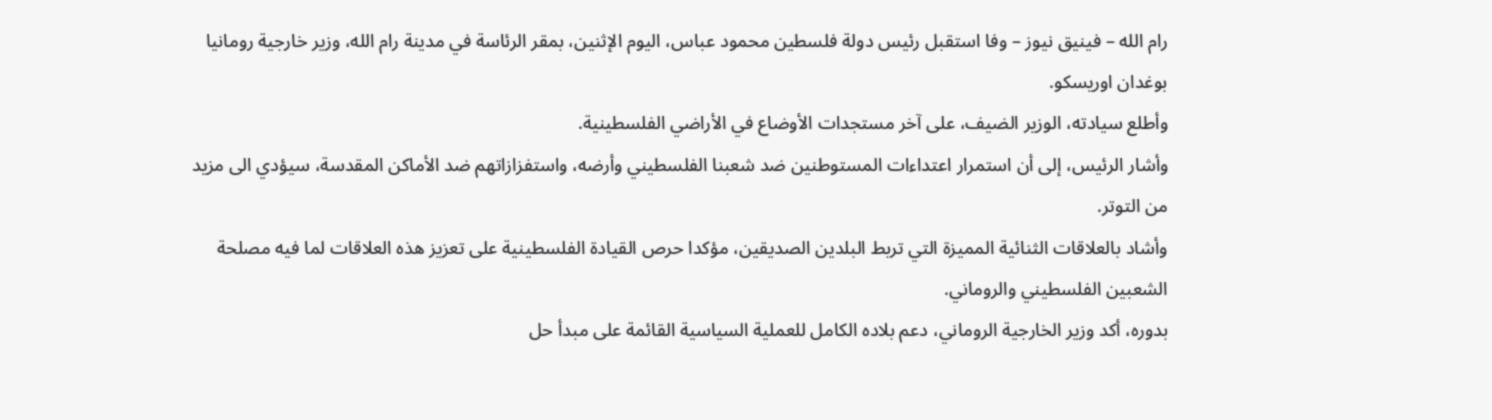رام الله – فينيق نيوز – وفا استقبل رئيس دولة فلسطين محمود عباس، اليوم الإثنين، بمقر الرئاسة في مدينة رام الله، وزير خارجية رومانيا بوغدان اوريسكو.
وأطلع سيادته، الوزير الضيف، على آخر مستجدات الأوضاع في الأراضي الفلسطينية.
وأشار الرئيس، إلى أن استمرار اعتداءات المستوطنين ضد شعبنا الفلسطيني وأرضه، واستفزازاتهم ضد الأماكن المقدسة، سيؤدي الى مزيد من التوتر.
وأشاد بالعلاقات الثنائية المميزة التي تربط البلدين الصديقين، مؤكدا حرص القيادة الفلسطينية على تعزيز هذه العلاقات لما فيه مصلحة الشعبين الفلسطيني والروماني.
بدوره، أكد وزير الخارجية الروماني، دعم بلاده الكامل للعملية السياسية القائمة على مبدأ حل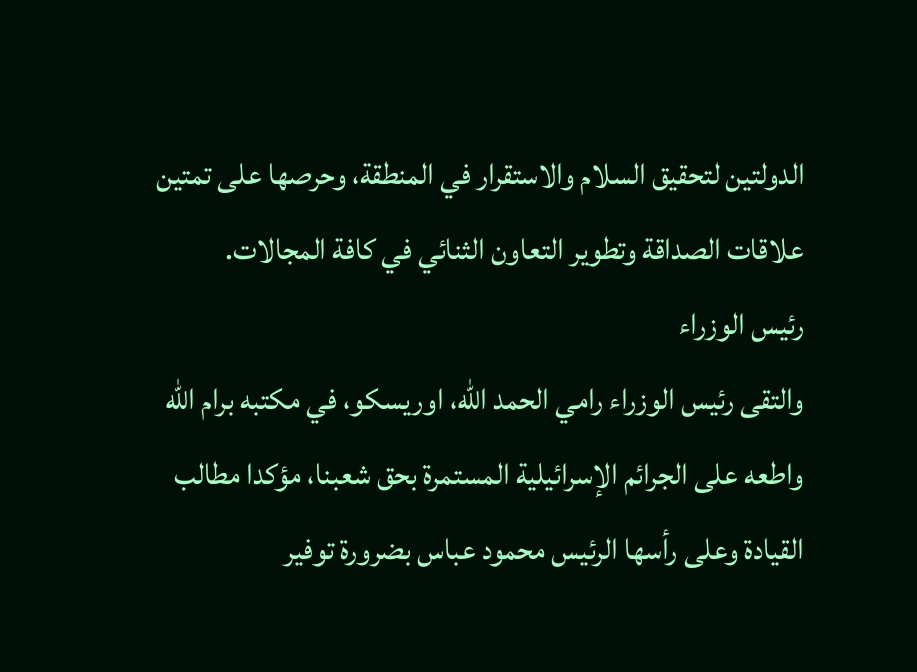الدولتين لتحقيق السلام والاستقرار في المنطقة، وحرصها على تمتين علاقات الصداقة وتطوير التعاون الثنائي في كافة المجالات.
رئيس الوزراء
والتقى رئيس الوزراء رامي الحمد الله، اوريسكو، في مكتبه برام الله واطعه على الجرائم الإسرائيلية المستمرة بحق شعبنا، مؤكدا مطالب القيادة وعلى رأسها الرئيس محمود عباس بضرورة توفير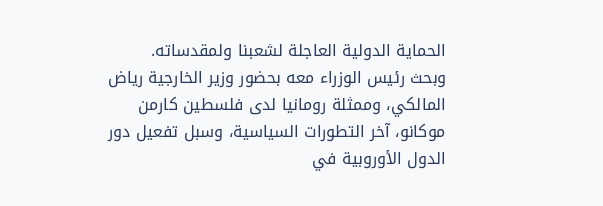الحماية الدولية العاجلة لشعبنا ولمقدساته.
وبحث رئيس الوزراء معه بحضور وزير الخارجية رياض المالكي، وممثلة رومانيا لدى فلسطين كارمن موكانو، آخر التطورات السياسية، وسبل تفعيل دور الدول الأوروبية في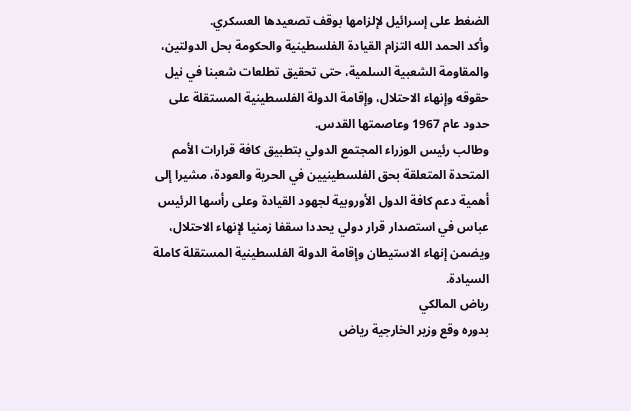الضغط على إسرائيل لإلزامها بوقف تصعيدها العسكري.
وأكد الحمد الله التزام القيادة الفلسطينية والحكومة بحل الدولتين، والمقاومة الشعبية السلمية، حتى تحقيق تطلعات شعبنا في نيل حقوقه وإنهاء الاحتلال، وإقامة الدولة الفلسطينية المستقلة على حدود عام 1967 وعاصمتها القدس.
وطالب رئيس الوزراء المجتمع الدولي بتطبيق كافة قرارات الأمم المتحدة المتعلقة بحق الفلسطينيين في الحرية والعودة، مشيرا إلى أهمية دعم كافة الدول الأوروبية لجهود القيادة وعلى رأسها الرئيس عباس في استصدار قرار دولي يحددا سقفا زمنيا لإنهاء الاحتلال، ويضمن إنهاء الاستيطان وإقامة الدولة الفلسطينية المستقلة كاملة السيادة.
رياض المالكي
بدوره وقع وزير الخارجية رياض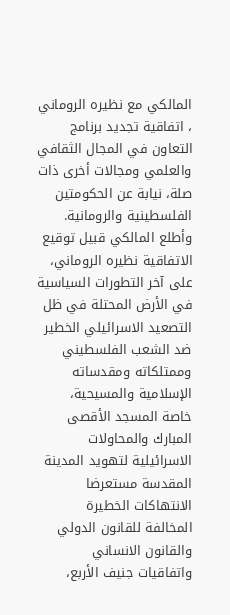المالكي مع نظيره الروماني ، اتفاقية تجديد برنامج التعاون في المجال الثقافي والعلمي ومجالات أخرى ذات صلة، نيابة عن الحكومتين الفلسطينية والرومانية.
وأطلع المالكي قبيل توقيع الاتفاقية نظيره الروماني، على آخر التطورات السياسية في الأرض المحتلة في ظل التصعيد الاسرائيلي الخطير ضد الشعب الفلسطيني وممتلكاته ومقدساته الإسلامية والمسيحية، خاصة المسجد الأقصى المبارك والمحاولات الاسرائيلية لتهويد المدينة المقدسة مستعرضا الانتهاكات الخطيرة المخالفة للقانون الدولي والقانون الانساني واتفاقيات جنيف الأربع،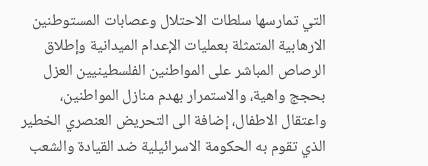التي تمارسها سلطات الاحتلال وعصابات المستوطنين الارهابية المتمثلة بعمليات الإعدام الميدانية وإطلاق الرصاص المباشر على المواطنين الفلسطينيين العزل بحجج واهية، والاستمرار بهدم منازل المواطنين، واعتقال الاطفال، إضافة الى التحريض العنصري الخطير الذي تقوم به الحكومة الاسرائيلية ضد القيادة والشعب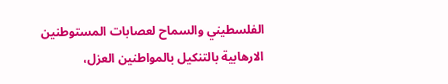الفلسطيني والسماح لعصابات المستوطنين الارهابية بالتنكيل بالمواطنين العزل،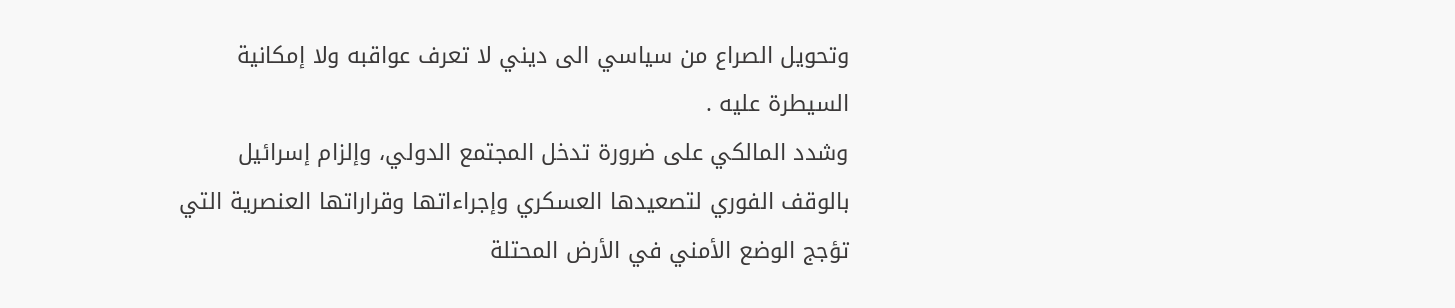وتحويل الصراع من سياسي الى ديني لا تعرف عواقبه ولا إمكانية السيطرة عليه .
وشدد المالكي على ضرورة تدخل المجتمع الدولي، وإلزام إسرائيل بالوقف الفوري لتصعيدها العسكري وإجراءاتها وقراراتها العنصرية التي تؤجج الوضع الأمني في الأرض المحتلة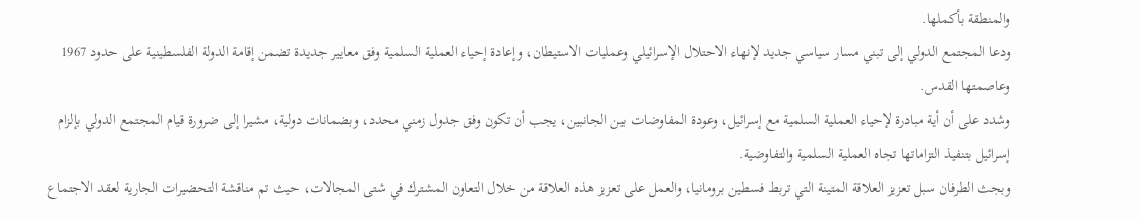والمنطقة بأكملها.
ودعا المجتمع الدولي إلى تبني مسار سياسي جديد لإنهاء الاحتلال الإسرائيلي وعمليات الاستيطان، وإعادة إحياء العملية السلمية وفق معايير جديدة تضمن إقامة الدولة الفلسطينية على حدود 1967 وعاصمتها القدس.
وشدد على أن أية مبادرة لإحياء العملية السلمية مع إسرائيل، وعودة المفاوضات بين الجانبين، يجب أن تكون وفق جدول زمني محدد، وبضمانات دولية، مشيرا إلى ضرورة قيام المجتمع الدولي بإلزام إسرائيل بتنفيذ التزاماتها تجاه العملية السلمية والتفاوضية.
وبجث الطرفان سبل تعزيز العلاقة المتينة التي تربط فسطين برومانيا، والعمل على تعزيز هذه العلاقة من خلال التعاون المشترك في شتى المجالات، حيث تم مناقشة التحضيرات الجارية لعقد الاجتماع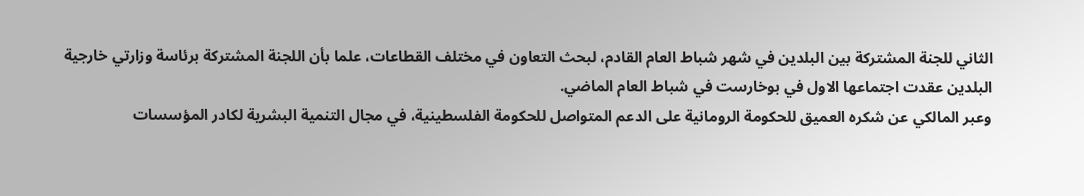الثاني للجنة المشتركة بين البلدين في شهر شباط العام القادم، لبحث التعاون في مختلف القطاعات، علما بأن اللجنة المشتركة برئاسة وزارتي خارجية البلدين عقدت اجتماعها الاول في بوخارست في شباط العام الماضي.
وعبر المالكي عن شكره العميق للحكومة الرومانية على الدعم المتواصل للحكومة الفلسطينية، في مجال التنمية البشرية لكادر المؤسسات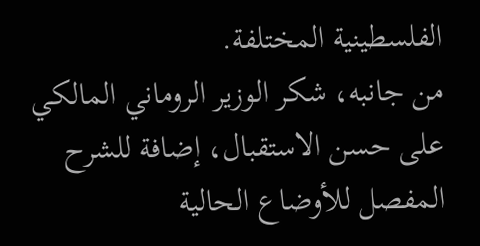الفلسطينية المختلفة.
من جانبه، شكر الوزير الروماني المالكي على حسن الاستقبال، إضافة للشرح المفصل للأوضاع الحالية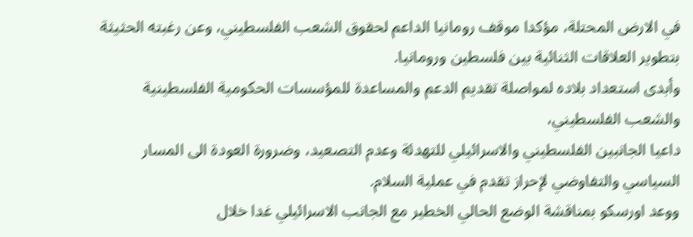في الارض المحتلة، مؤكدا موقف رومانيا الداعم لحقوق الشعب الفلسطيني، وعن رغبته الحثيثة بتطوير العلاقات الثنائية بين فلسطين ورومانيا.
وأبدى استعداد بلاده لمواصلة تقديم الدعم والمساعدة للمؤسسات الحكومية الفلسطينية والشعب الفلسطيني،
داعيا الجانبين الفلسطيني والاسرائيلي للتهدئة وعدم التصعيد، وضرورة العودة الى المسار السياسي والتفاوضي لإحراز تقدم في عملية السلام.
ووعد اورسكو بمناقشة الوضع الحالي الخطير مع الجانب الاسرائيلي غدا خلال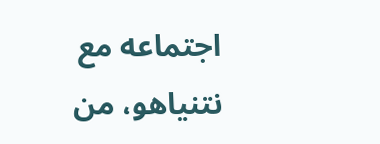اجتماعه مع نتنياهو، من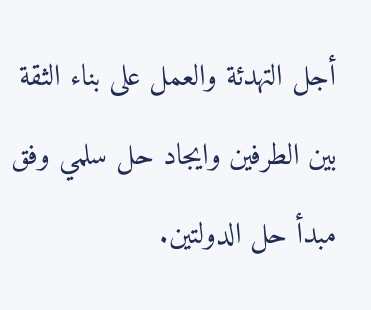أجل التهدئة والعمل على بناء الثقة بين الطرفين وايجاد حل سلمي وفق مبدأ حل الدولتين.